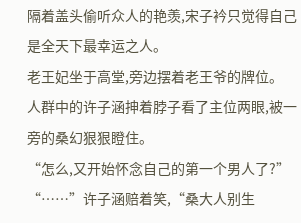隔着盖头偷听众人的艳羡,宋子衿只觉得自己是全天下最幸运之人。
老王妃坐于高堂,旁边摆着老王爷的牌位。
人群中的许子涵抻着脖子看了主位两眼,被一旁的桑幻狠狠瞪住。
“怎么,又开始怀念自己的第一个男人了?”
“……”许子涵赔着笑,“桑大人别生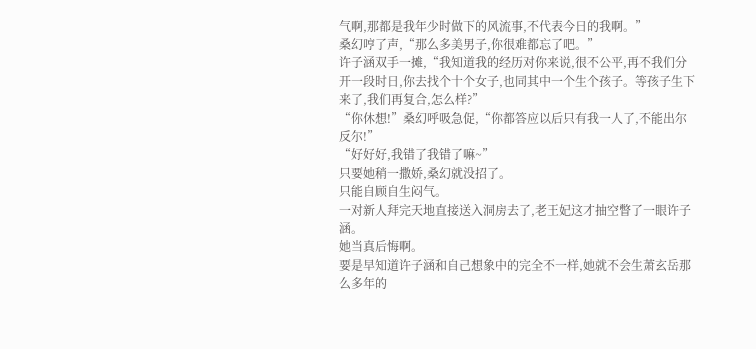气啊,那都是我年少时做下的风流事,不代表今日的我啊。”
桑幻哼了声,“那么多美男子,你很难都忘了吧。”
许子涵双手一摊,“我知道我的经历对你来说,很不公平,再不我们分开一段时日,你去找个十个女子,也同其中一个生个孩子。等孩子生下来了,我们再复合,怎么样?”
“你休想!”桑幻呼吸急促,“你都答应以后只有我一人了,不能出尔反尔!”
“好好好,我错了我错了嘛~”
只要她稍一撒娇,桑幻就没招了。
只能自顾自生闷气。
一对新人拜完天地直接送入洞房去了,老王妃这才抽空瞥了一眼许子涵。
她当真后悔啊。
要是早知道许子涵和自己想象中的完全不一样,她就不会生萧玄岳那么多年的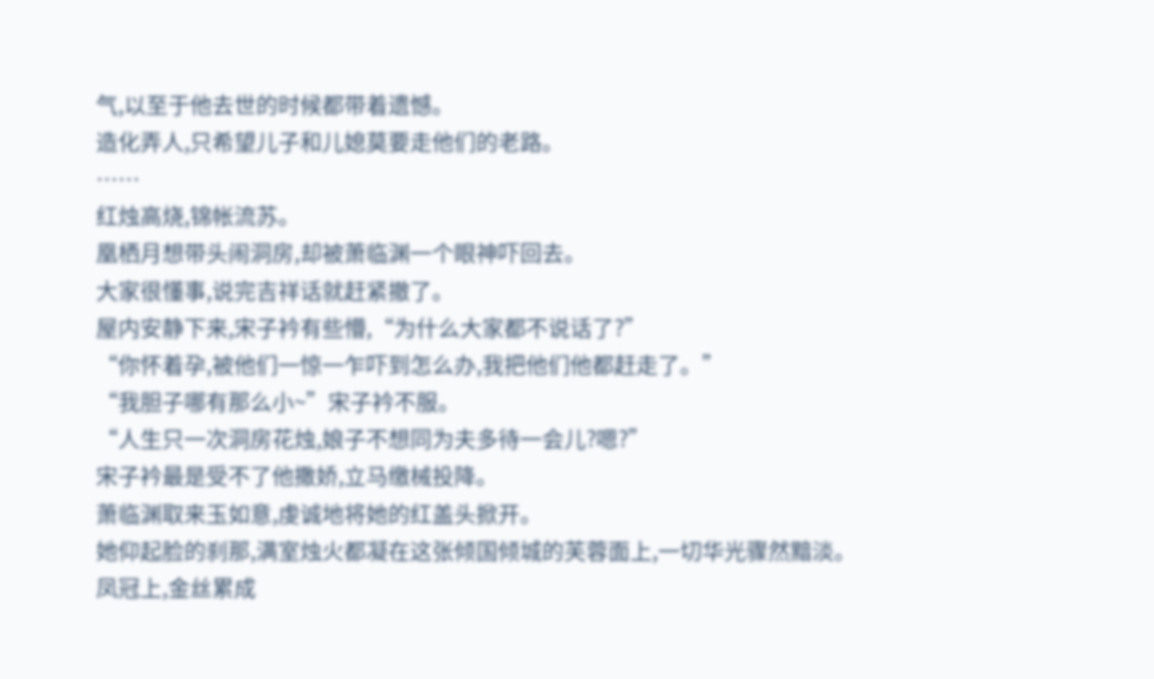气,以至于他去世的时候都带着遗憾。
造化弄人,只希望儿子和儿媳莫要走他们的老路。
……
红烛高烧,锦帐流苏。
凰栖月想带头闹洞房,却被萧临渊一个眼神吓回去。
大家很懂事,说完吉祥话就赶紧撤了。
屋内安静下来,宋子衿有些懵,“为什么大家都不说话了?”
“你怀着孕,被他们一惊一乍吓到怎么办,我把他们他都赶走了。”
“我胆子哪有那么小~”宋子衿不服。
“人生只一次洞房花烛,娘子不想同为夫多待一会儿?嗯?”
宋子衿最是受不了他撒娇,立马缴械投降。
萧临渊取来玉如意,虔诚地将她的红盖头掀开。
她仰起脸的刹那,满室烛火都凝在这张倾国倾城的芙蓉面上,一切华光骤然黯淡。
凤冠上,金丝累成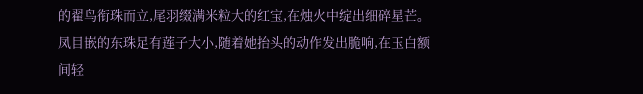的翟鸟衔珠而立,尾羽缀满米粒大的红宝,在烛火中绽出细碎星芒。
凤目嵌的东珠足有莲子大小,随着她抬头的动作发出脆响,在玉白额间轻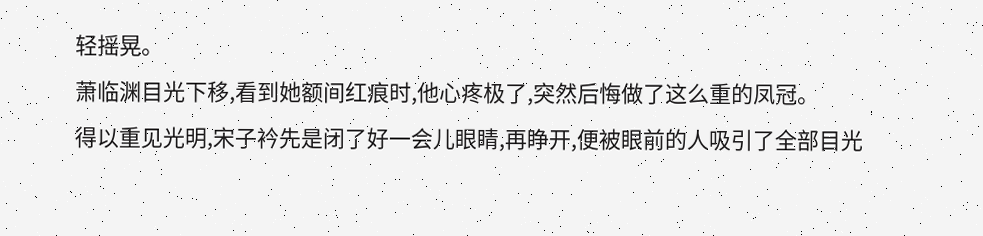轻摇晃。
萧临渊目光下移,看到她额间红痕时,他心疼极了,突然后悔做了这么重的凤冠。
得以重见光明,宋子衿先是闭了好一会儿眼睛,再睁开,便被眼前的人吸引了全部目光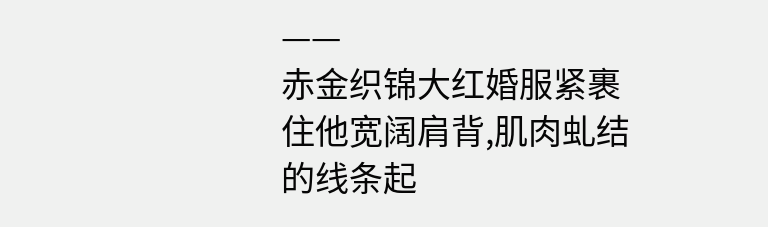——
赤金织锦大红婚服紧裹住他宽阔肩背,肌肉虬结的线条起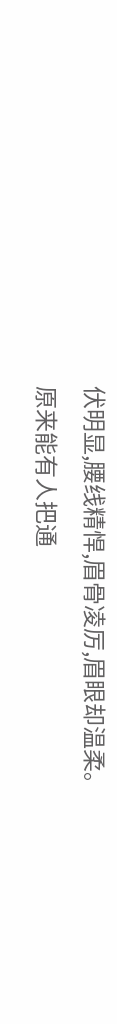伏明显,腰线精悍,眉骨凌厉,眉眼却温柔。
原来能有人把通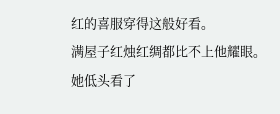红的喜服穿得这般好看。
满屋子红烛红绸都比不上他耀眼。
她低头看了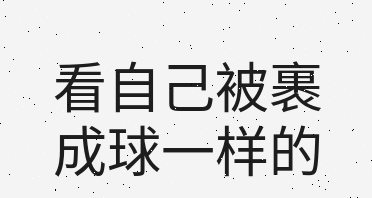看自己被裹成球一样的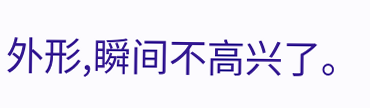外形,瞬间不高兴了。